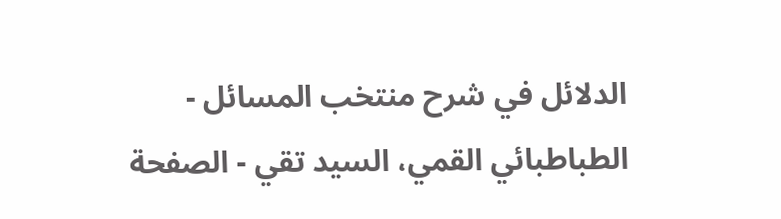الدلائل في شرح منتخب المسائل - الطباطبائي القمي، السید تقي - الصفحة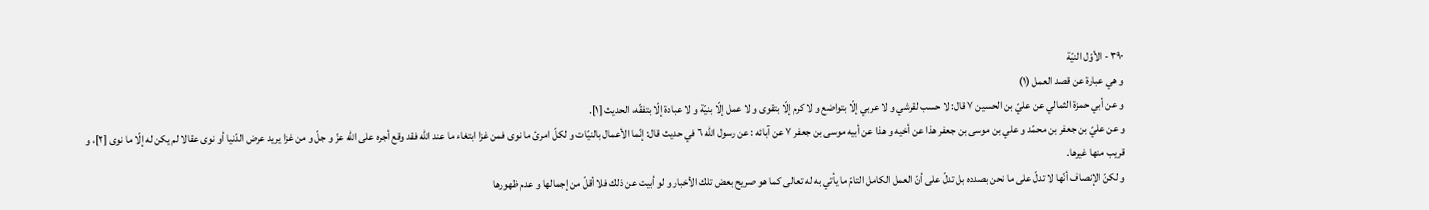٣٩٠ - الأوّل النيّة
و هي عبارة عن قصد العمل (١)
و عن أبي حمزة الثمالي عن عليّ بن الحسين ٧ قال: لا حسب لقرشي و لا عربي إلّا بتواضع و لا كرم إلّا بتقوى و لا عمل إلّا بنيّة و لا عبادة إلّا بتفقّه، الحديث [١].
و عن عليّ بن جعفر بن محمّد و علي بن موسى بن جعفر هذا عن أخيه و هذا عن أبيه موسى بن جعفر ٧ عن آبائه : عن رسول اللّه ٦ في حديث قال: إنّما الأعمال بالنيّات و لكلّ امرئ ما نوى فمن غزا ابتغاء ما عند اللّه فقد وقع أجره على اللّه عزّ و جلّ و من غزا يريد عرض الدّنيا أو نوى عقالا لم يكن له إلّا ما نوى [٢]، و قريب منها غيرها.
و لكنّ الإنصاف أنّها لا تدلّ على ما نحن بصدده بل تدلّ على أنّ العمل الكامل التامّ ما يأتي به له تعالى كما هو صريح بعض تلك الأخبار و لو أبيت عن ذلك فلا أقلّ من إجمالها و عدم ظهورها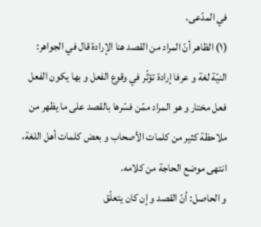في المدّعى.
(١) الظاهر أنّ المراد من القصد هنا الإرادة قال في الجواهر: النيّة لغة و عرفا إرادة تؤثّر في وقوع الفعل و بها يكون الفعل فعل مختار و هو المراد ممّن فسّرها بالقصد على ما يظهر من ملاحظة كثير من كلمات الأصحاب و بعض كلمات أهل اللغة، انتهى موضع الحاجة من كلامه.
و الحاصل: أنّ القصد و إن كان يتعلّق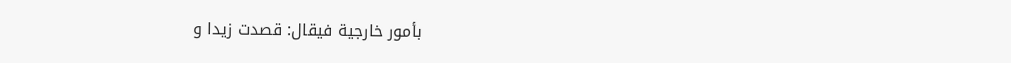بأمور خارجية فيقال: قصدت زيدا و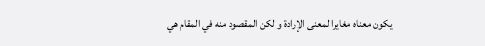يكون معناه مغايرا لمعنى الإرادة و لكن المقصود منه في المقام هي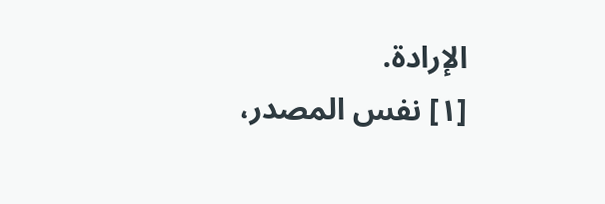الإرادة.
[١] نفس المصدر،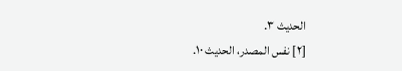الحديث ٣.
[٢] نفس المصدر، الحديث ١٠.